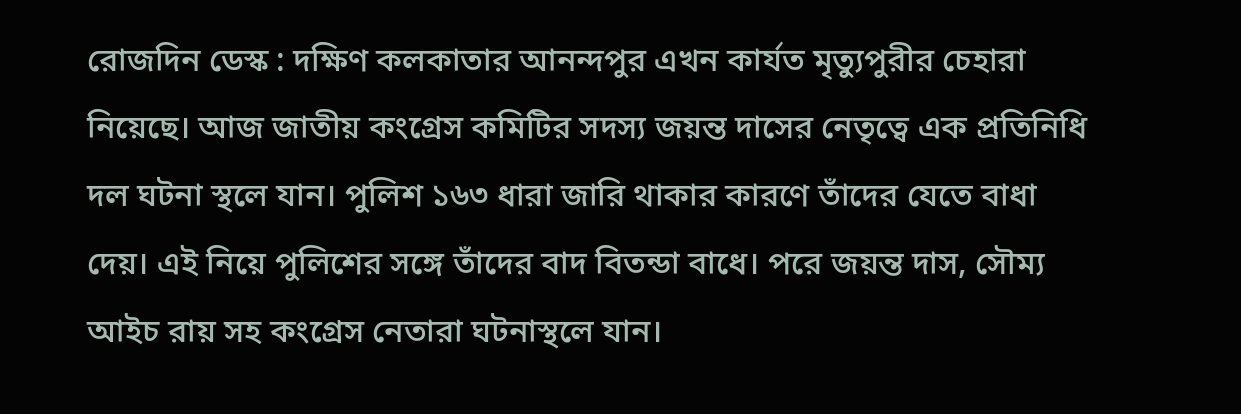রোজদিন ডেস্ক : দক্ষিণ কলকাতার আনন্দপুর এখন কার্যত মৃত্যুপুরীর চেহারা নিয়েছে। আজ জাতীয় কংগ্রেস কমিটির সদস্য জয়ন্ত দাসের নেতৃত্বে এক প্রতিনিধি দল ঘটনা স্থলে যান। পুলিশ ১৬৩ ধারা জারি থাকার কারণে তাঁদের যেতে বাধা দেয়। এই নিয়ে পুলিশের সঙ্গে তাঁদের বাদ বিতন্ডা বাধে। পরে জয়ন্ত দাস, সৌম্য আইচ রায় সহ কংগ্রেস নেতারা ঘটনাস্থলে যান।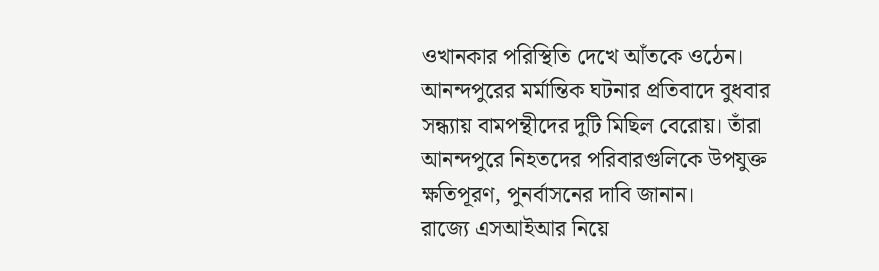ওখানকার পরিস্থিতি দেখে আঁতকে ওঠেন।
আনন্দপুরের মর্মান্তিক ঘটনার প্রতিবাদে বুধবার সন্ধ্যায় বামপন্থীদের দুটি মিছিল বেরোয়। তাঁরা আনন্দপুরে নিহতদের পরিবারগুলিকে উপযুক্ত ক্ষতিপূরণ, পুনর্বাসনের দাবি জানান।
রাজ্যে এসআইআর নিয়ে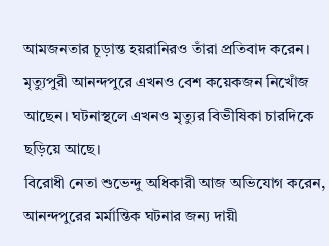আমজনতার চূড়ান্ত হয়রানিরও তাঁরা প্রতিবাদ করেন।
মৃত্যুপুরী আনন্দপুরে এখনও বেশ কয়েকজন নিখোঁজ আছেন। ঘটনাস্থলে এখনও মৃত্যুর বিভীষিকা চারদিকে ছড়িয়ে আছে।
বিরোধী নেতা শুভেন্দু অধিকারী আজ অভিযোগ করেন, আনন্দপুরের মর্মান্তিক ঘটনার জন্য দায়ী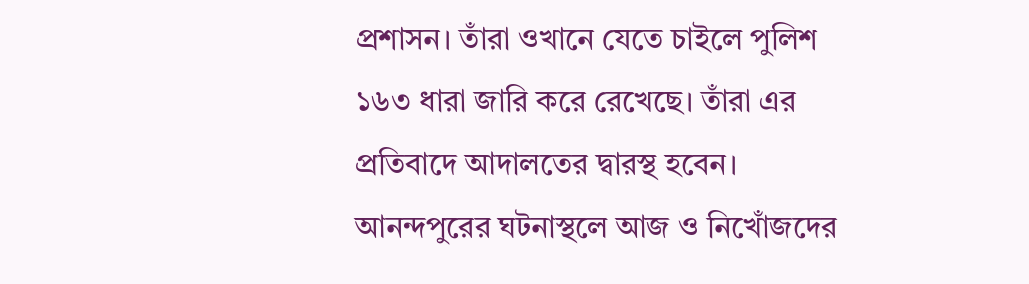প্রশাসন। তাঁরা ওখানে যেতে চাইলে পুলিশ ১৬৩ ধারা জারি করে রেখেছে। তাঁরা এর প্রতিবাদে আদালতের দ্বারস্থ হবেন।
আনন্দপুরের ঘটনাস্থলে আজ ও নিখোঁজদের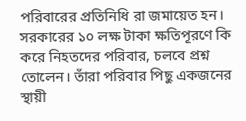পরিবারের প্রতিনিধি রা জমায়েত হন। সরকারের ১০ লক্ষ টাকা ক্ষতিপূরণে কি করে নিহতদের পরিবার, চলবে প্রশ্ন তোলেন। তাঁরা পরিবার পিছু একজনের স্থায়ী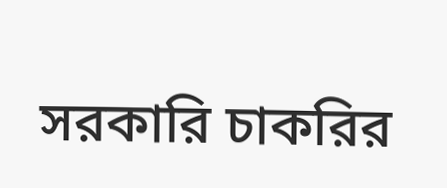সরকারি চাকরির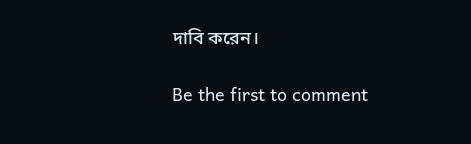দাবি করেন।

Be the first to comment